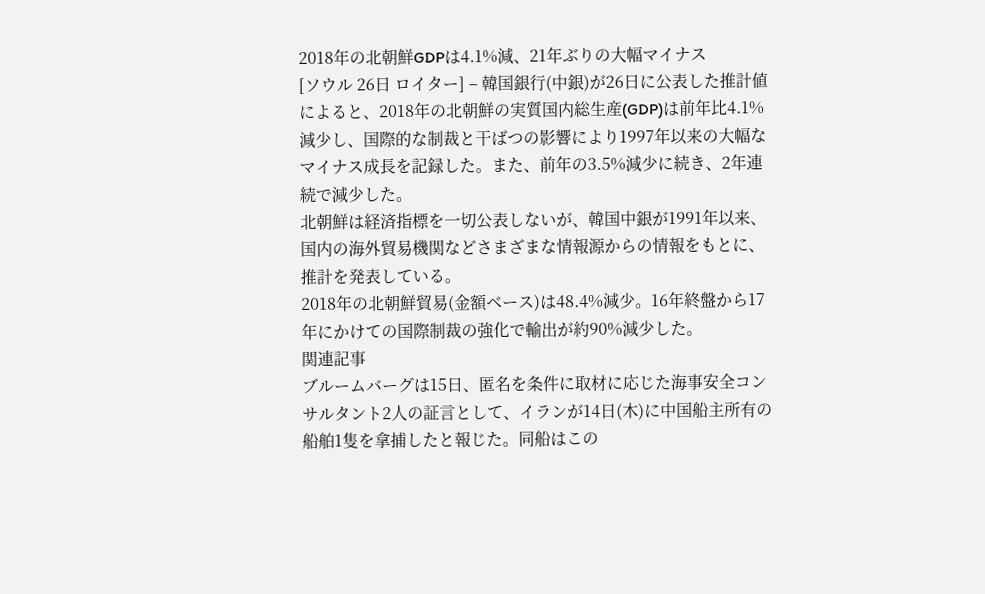2018年の北朝鮮GDPは4.1%減、21年ぶりの大幅マイナス
[ソウル 26日 ロイター] – 韓国銀行(中銀)が26日に公表した推計値によると、2018年の北朝鮮の実質国内総生産(GDP)は前年比4.1%減少し、国際的な制裁と干ばつの影響により1997年以来の大幅なマイナス成長を記録した。また、前年の3.5%減少に続き、2年連続で減少した。
北朝鮮は経済指標を一切公表しないが、韓国中銀が1991年以来、国内の海外貿易機関などさまざまな情報源からの情報をもとに、推計を発表している。
2018年の北朝鮮貿易(金額ベース)は48.4%減少。16年終盤から17年にかけての国際制裁の強化で輸出が約90%減少した。
関連記事
ブルームバーグは15日、匿名を条件に取材に応じた海事安全コンサルタント2人の証言として、イランが14日(木)に中国船主所有の船舶1隻を拿捕したと報じた。同船はこの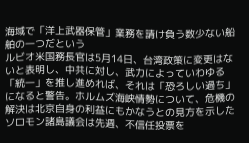海域で「洋上武器保管」業務を請け負う数少ない船舶の一つだという
ルビオ米国務長官は5月14日、台湾政策に変更はないと表明し、中共に対し、武力によっていわゆる「統一」を推し進めれば、それは「恐ろしい過ち」になると警告。ホルムズ海峡情勢について、危機の解決は北京自身の利益にもかなうとの見方を示した
ソロモン諸島議会は先週、不信任投票を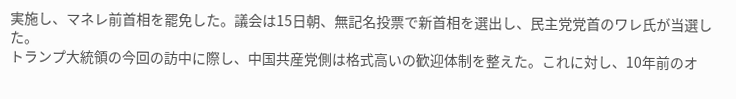実施し、マネレ前首相を罷免した。議会は15日朝、無記名投票で新首相を選出し、民主党党首のワレ氏が当選した。
トランプ大統領の今回の訪中に際し、中国共産党側は格式高いの歓迎体制を整えた。これに対し、10年前のオ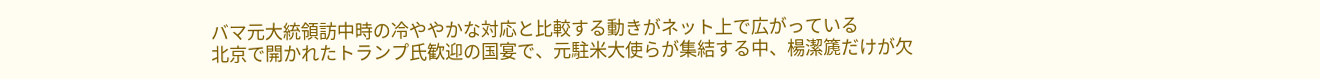バマ元大統領訪中時の冷ややかな対応と比較する動きがネット上で広がっている
北京で開かれたトランプ氏歓迎の国宴で、元駐米大使らが集結する中、楊潔篪だけが欠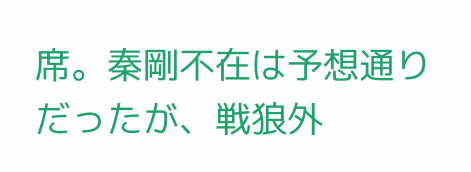席。秦剛不在は予想通りだったが、戦狼外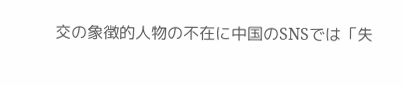交の象徴的人物の不在に中国のSNSでは「失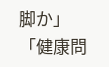脚か」「健康問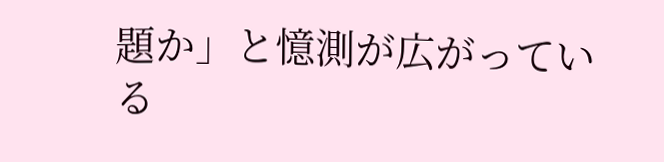題か」と憶測が広がっている